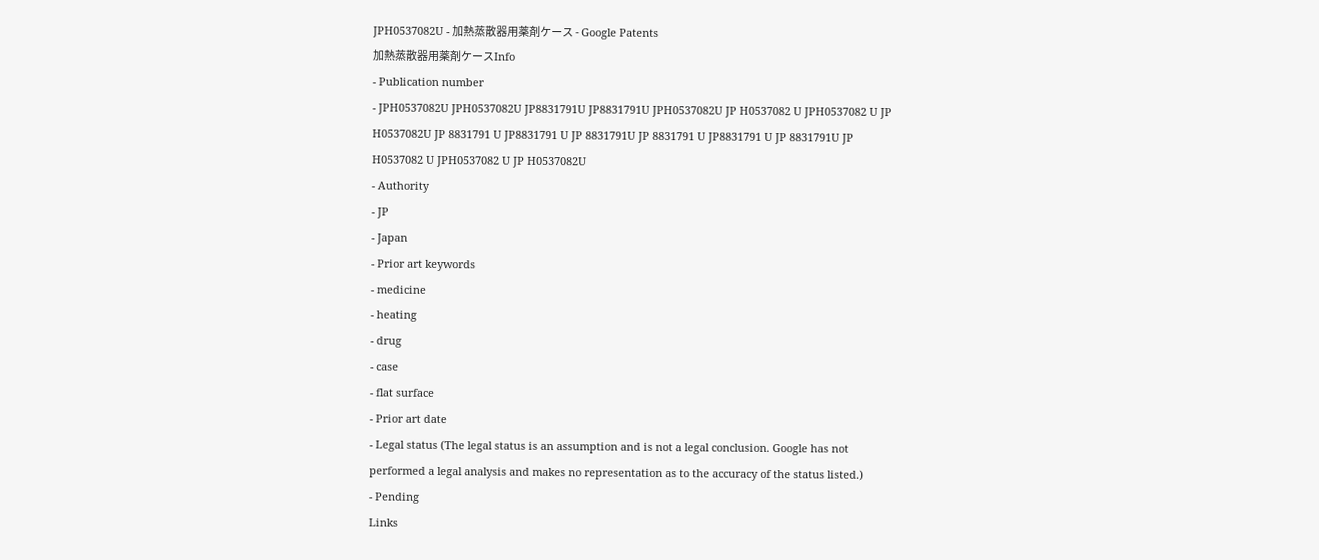JPH0537082U - 加熱蒸散器用薬剤ケース - Google Patents
加熱蒸散器用薬剤ケースInfo
- Publication number
- JPH0537082U JPH0537082U JP8831791U JP8831791U JPH0537082U JP H0537082 U JPH0537082 U JP H0537082U JP 8831791 U JP8831791 U JP 8831791U JP 8831791 U JP8831791 U JP 8831791U JP H0537082 U JPH0537082 U JP H0537082U
- Authority
- JP
- Japan
- Prior art keywords
- medicine
- heating
- drug
- case
- flat surface
- Prior art date
- Legal status (The legal status is an assumption and is not a legal conclusion. Google has not performed a legal analysis and makes no representation as to the accuracy of the status listed.)
- Pending
Links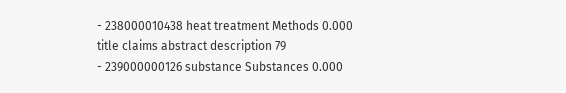- 238000010438 heat treatment Methods 0.000 title claims abstract description 79
- 239000000126 substance Substances 0.000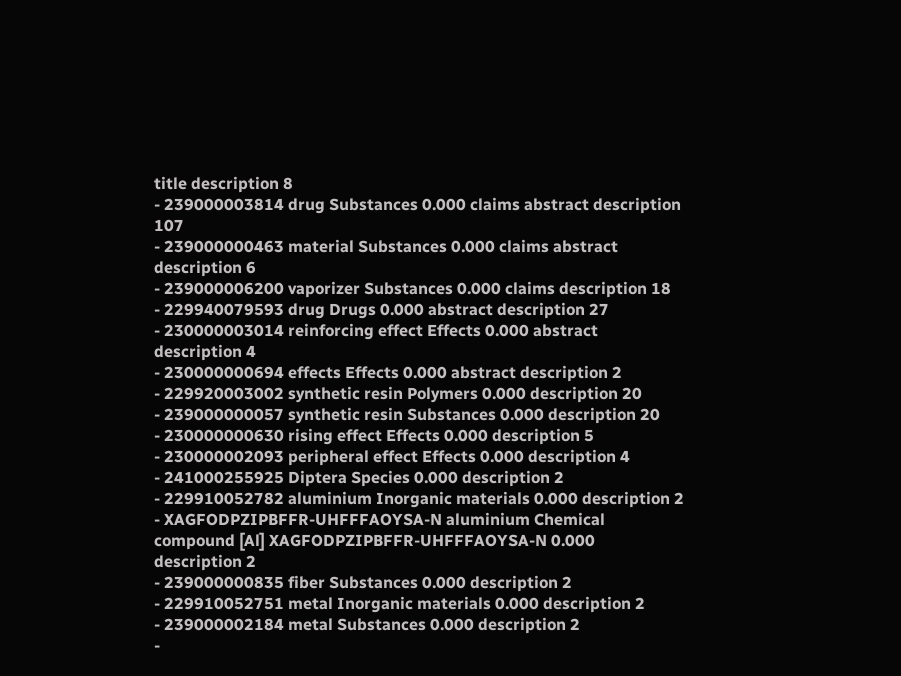title description 8
- 239000003814 drug Substances 0.000 claims abstract description 107
- 239000000463 material Substances 0.000 claims abstract description 6
- 239000006200 vaporizer Substances 0.000 claims description 18
- 229940079593 drug Drugs 0.000 abstract description 27
- 230000003014 reinforcing effect Effects 0.000 abstract description 4
- 230000000694 effects Effects 0.000 abstract description 2
- 229920003002 synthetic resin Polymers 0.000 description 20
- 239000000057 synthetic resin Substances 0.000 description 20
- 230000000630 rising effect Effects 0.000 description 5
- 230000002093 peripheral effect Effects 0.000 description 4
- 241000255925 Diptera Species 0.000 description 2
- 229910052782 aluminium Inorganic materials 0.000 description 2
- XAGFODPZIPBFFR-UHFFFAOYSA-N aluminium Chemical compound [Al] XAGFODPZIPBFFR-UHFFFAOYSA-N 0.000 description 2
- 239000000835 fiber Substances 0.000 description 2
- 229910052751 metal Inorganic materials 0.000 description 2
- 239000002184 metal Substances 0.000 description 2
-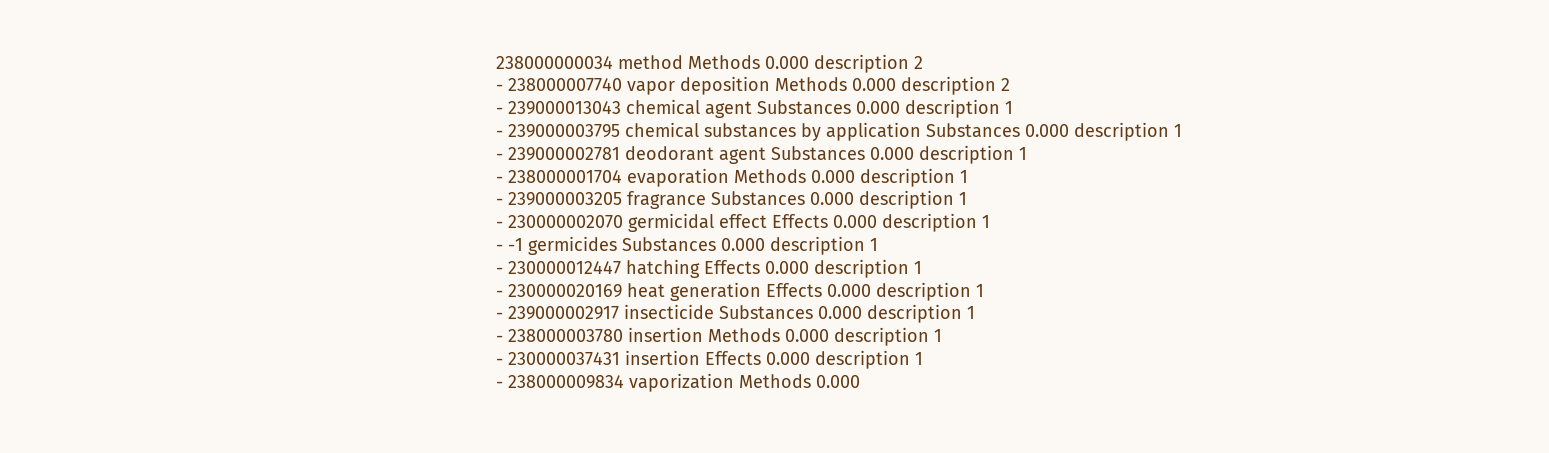238000000034 method Methods 0.000 description 2
- 238000007740 vapor deposition Methods 0.000 description 2
- 239000013043 chemical agent Substances 0.000 description 1
- 239000003795 chemical substances by application Substances 0.000 description 1
- 239000002781 deodorant agent Substances 0.000 description 1
- 238000001704 evaporation Methods 0.000 description 1
- 239000003205 fragrance Substances 0.000 description 1
- 230000002070 germicidal effect Effects 0.000 description 1
- -1 germicides Substances 0.000 description 1
- 230000012447 hatching Effects 0.000 description 1
- 230000020169 heat generation Effects 0.000 description 1
- 239000002917 insecticide Substances 0.000 description 1
- 238000003780 insertion Methods 0.000 description 1
- 230000037431 insertion Effects 0.000 description 1
- 238000009834 vaporization Methods 0.000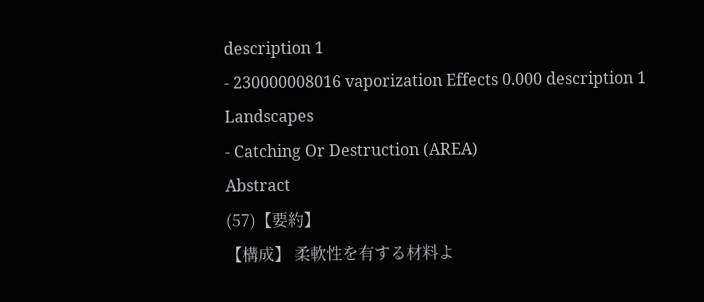description 1
- 230000008016 vaporization Effects 0.000 description 1
Landscapes
- Catching Or Destruction (AREA)
Abstract
(57)【要約】
【構成】 柔軟性を有する材料よ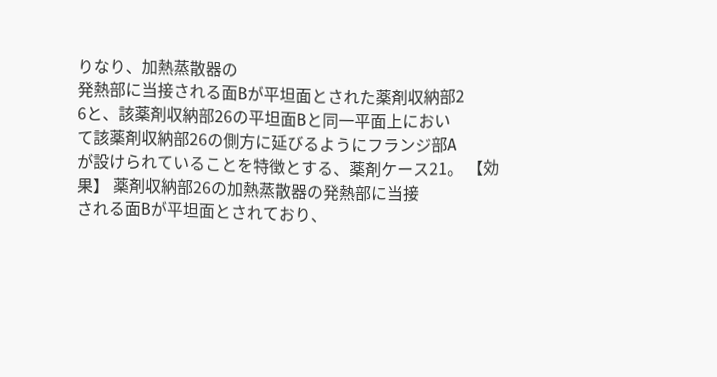りなり、加熱蒸散器の
発熱部に当接される面Bが平坦面とされた薬剤収納部2
6と、該薬剤収納部26の平坦面Bと同一平面上におい
て該薬剤収納部26の側方に延びるようにフランジ部A
が設けられていることを特徴とする、薬剤ケース21。 【効果】 薬剤収納部26の加熱蒸散器の発熱部に当接
される面Bが平坦面とされており、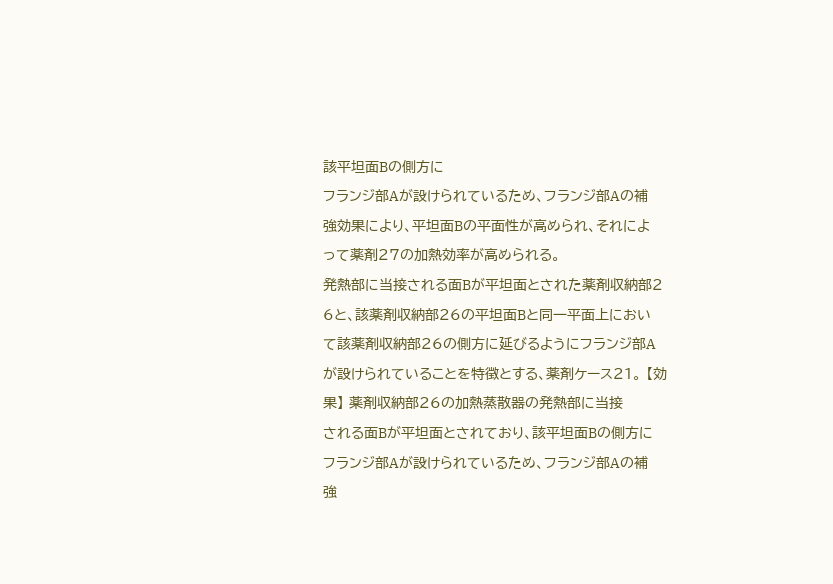該平坦面Bの側方に
フランジ部Aが設けられているため、フランジ部Aの補
強効果により、平坦面Bの平面性が高められ、それによ
って薬剤27の加熱効率が高められる。
発熱部に当接される面Bが平坦面とされた薬剤収納部2
6と、該薬剤収納部26の平坦面Bと同一平面上におい
て該薬剤収納部26の側方に延びるようにフランジ部A
が設けられていることを特徴とする、薬剤ケース21。 【効果】 薬剤収納部26の加熱蒸散器の発熱部に当接
される面Bが平坦面とされており、該平坦面Bの側方に
フランジ部Aが設けられているため、フランジ部Aの補
強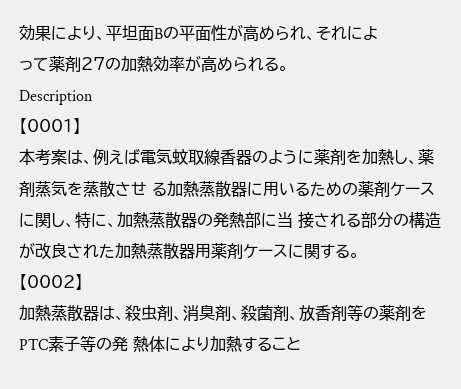効果により、平坦面Bの平面性が高められ、それによ
って薬剤27の加熱効率が高められる。
Description
【0001】
本考案は、例えば電気蚊取線香器のように薬剤を加熱し、薬剤蒸気を蒸散させ る加熱蒸散器に用いるための薬剤ケースに関し、特に、加熱蒸散器の発熱部に当 接される部分の構造が改良された加熱蒸散器用薬剤ケースに関する。
【0002】
加熱蒸散器は、殺虫剤、消臭剤、殺菌剤、放香剤等の薬剤をPTC素子等の発 熱体により加熱すること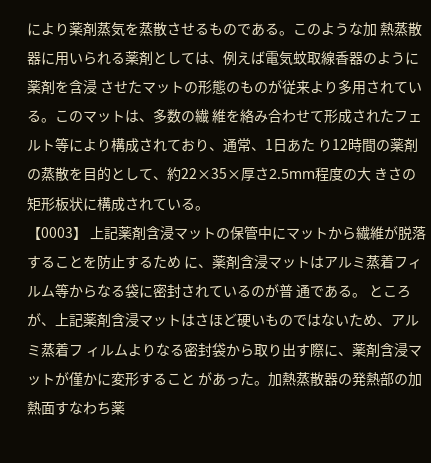により薬剤蒸気を蒸散させるものである。このような加 熱蒸散器に用いられる薬剤としては、例えば電気蚊取線香器のように薬剤を含浸 させたマットの形態のものが従来より多用されている。このマットは、多数の繊 維を絡み合わせて形成されたフェルト等により構成されており、通常、1日あた り12時間の薬剤の蒸散を目的として、約22×35×厚さ2.5mm程度の大 きさの矩形板状に構成されている。
【0003】 上記薬剤含浸マットの保管中にマットから繊維が脱落することを防止するため に、薬剤含浸マットはアルミ蒸着フィルム等からなる袋に密封されているのが普 通である。 ところが、上記薬剤含浸マットはさほど硬いものではないため、アルミ蒸着フ ィルムよりなる密封袋から取り出す際に、薬剤含浸マットが僅かに変形すること があった。加熱蒸散器の発熱部の加熱面すなわち薬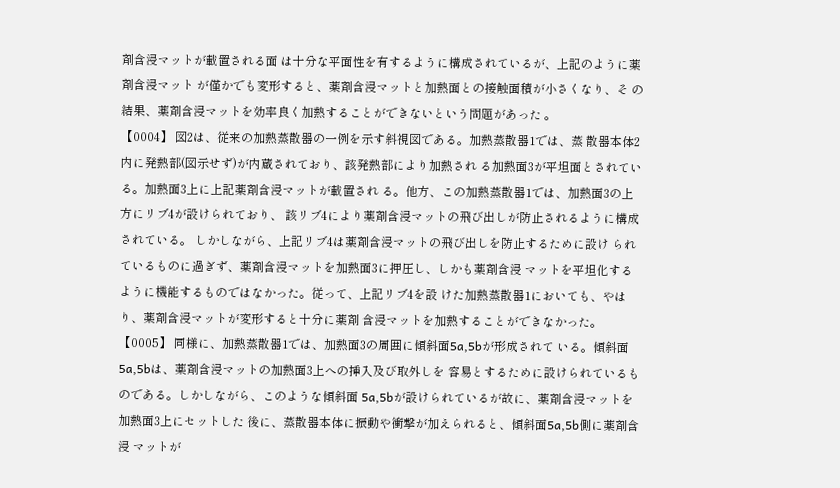剤含浸マットが載置される面 は十分な平面性を有するように構成されているが、上記のように薬剤含浸マット が僅かでも変形すると、薬剤含浸マットと加熱面との接触面積が小さくなり、そ の結果、薬剤含浸マットを効率良く加熱することができないという問題があった 。
【0004】 図2は、従来の加熱蒸散器の一例を示す斜視図である。加熱蒸散器1では、蒸 散器本体2内に発熱部(図示せず)が内蔵されており、該発熱部により加熱され る加熱面3が平坦面とされている。加熱面3上に上記薬剤含浸マットが載置され る。他方、この加熱蒸散器1では、加熱面3の上方にリブ4が設けられており、 該リブ4により薬剤含浸マットの飛び出しが防止されるように構成されている。 しかしながら、上記リブ4は薬剤含浸マットの飛び出しを防止するために設け られているものに過ぎず、薬剤含浸マットを加熱面3に押圧し、しかも薬剤含浸 マットを平坦化するように機能するものではなかった。従って、上記リブ4を設 けた加熱蒸散器1においても、やはり、薬剤含浸マットが変形すると十分に薬剤 含浸マットを加熱することができなかった。
【0005】 同様に、加熱蒸散器1では、加熱面3の周囲に傾斜面5a,5bが形成されて いる。傾斜面5a,5bは、薬剤含浸マットの加熱面3上への挿入及び取外しを 容易とするために設けられているものである。しかしながら、このような傾斜面 5a,5bが設けられているが故に、薬剤含浸マットを加熱面3上にセットした 後に、蒸散器本体に振動や衝撃が加えられると、傾斜面5a,5b側に薬剤含浸 マットが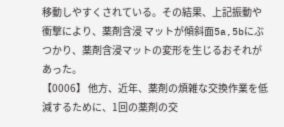移動しやすくされている。その結果、上記振動や衝撃により、薬剤含浸 マットが傾斜面5a,5bにぶつかり、薬剤含浸マットの変形を生じるおそれが あった。
【0006】 他方、近年、薬剤の煩雑な交換作業を低減するために、1回の薬剤の交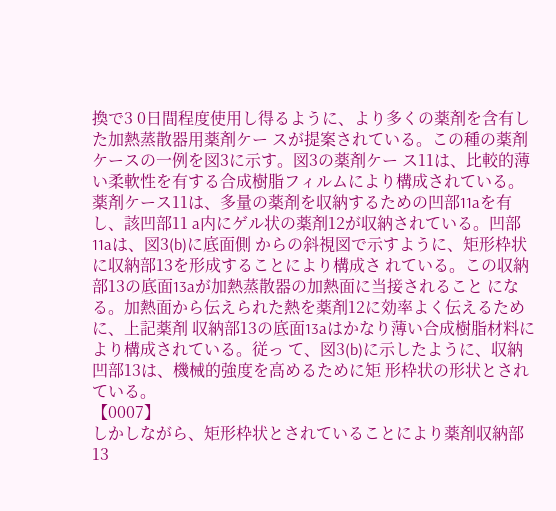換で3 0日間程度使用し得るように、より多くの薬剤を含有した加熱蒸散器用薬剤ケー スが提案されている。この種の薬剤ケースの一例を図3に示す。図3の薬剤ケー ス11は、比較的薄い柔軟性を有する合成樹脂フィルムにより構成されている。 薬剤ケース11は、多量の薬剤を収納するための凹部11aを有し、該凹部11 a内にゲル状の薬剤12が収納されている。凹部11aは、図3(b)に底面側 からの斜視図で示すように、矩形枠状に収納部13を形成することにより構成さ れている。この収納部13の底面13aが加熱蒸散器の加熱面に当接されること になる。加熱面から伝えられた熱を薬剤12に効率よく伝えるために、上記薬剤 収納部13の底面13aはかなり薄い合成樹脂材料により構成されている。従っ て、図3(b)に示したように、収納凹部13は、機械的強度を高めるために矩 形枠状の形状とされている。
【0007】
しかしながら、矩形枠状とされていることにより薬剤収納部13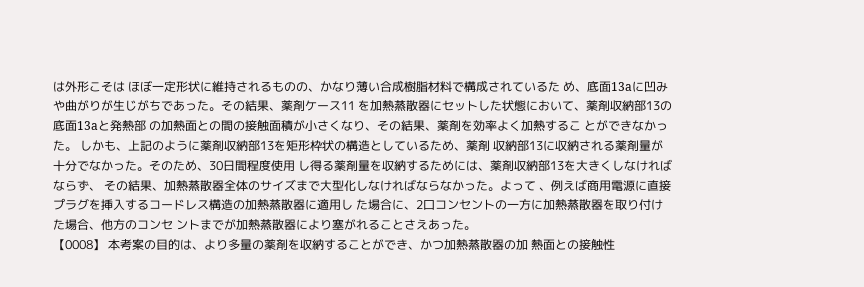は外形こそは ほぼ一定形状に維持されるものの、かなり薄い合成樹脂材料で構成されているた め、底面13aに凹みや曲がりが生じがちであった。その結果、薬剤ケース11 を加熱蒸散器にセットした状態において、薬剤収納部13の底面13aと発熱部 の加熱面との間の接触面積が小さくなり、その結果、薬剤を効率よく加熱するこ とができなかった。 しかも、上記のように薬剤収納部13を矩形枠状の構造としているため、薬剤 収納部13に収納される薬剤量が十分でなかった。そのため、30日間程度使用 し得る薬剤量を収納するためには、薬剤収納部13を大きくしなければならず、 その結果、加熱蒸散器全体のサイズまで大型化しなければならなかった。よって 、例えば商用電源に直接プラグを挿入するコードレス構造の加熱蒸散器に適用し た場合に、2口コンセントの一方に加熱蒸散器を取り付けた場合、他方のコンセ ントまでが加熱蒸散器により塞がれることさえあった。
【0008】 本考案の目的は、より多量の薬剤を収納することができ、かつ加熱蒸散器の加 熱面との接触性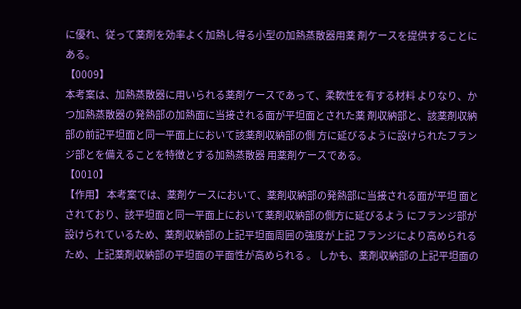に優れ、従って薬剤を効率よく加熱し得る小型の加熱蒸散器用薬 剤ケースを提供することにある。
【0009】
本考案は、加熱蒸散器に用いられる薬剤ケースであって、柔軟性を有する材料 よりなり、かつ加熱蒸散器の発熱部の加熱面に当接される面が平坦面とされた薬 剤収納部と、該薬剤収納部の前記平坦面と同一平面上において該薬剤収納部の側 方に延びるように設けられたフランジ部とを備えることを特徴とする加熱蒸散器 用薬剤ケースである。
【0010】
【作用】 本考案では、薬剤ケースにおいて、薬剤収納部の発熱部に当接される面が平坦 面とされており、該平坦面と同一平面上において薬剤収納部の側方に延びるよう にフランジ部が設けられているため、薬剤収納部の上記平坦面周囲の強度が上記 フランジにより高められるため、上記薬剤収納部の平坦面の平面性が高められる 。 しかも、薬剤収納部の上記平坦面の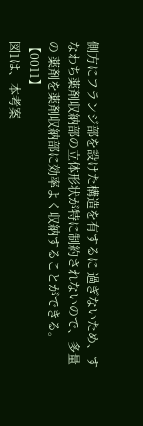側方にフランジ部を設けた構造を有するに 過ぎないため、すなわち薬剤収納部の立体形状が特に制約されないので、多量の 薬剤を薬剤収納部に効率よく収納することができる。
【0011】
図1は、本考案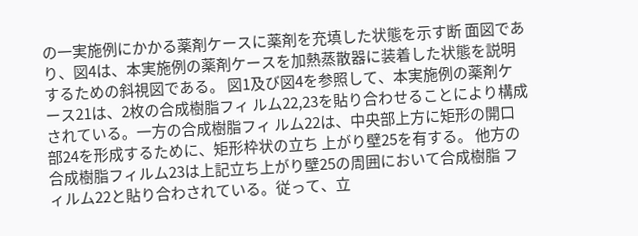の一実施例にかかる薬剤ケースに薬剤を充填した状態を示す断 面図であり、図4は、本実施例の薬剤ケースを加熱蒸散器に装着した状態を説明 するための斜視図である。 図1及び図4を参照して、本実施例の薬剤ケース21は、2枚の合成樹脂フィ ルム22,23を貼り合わせることにより構成されている。一方の合成樹脂フィ ルム22は、中央部上方に矩形の開口部24を形成するために、矩形枠状の立ち 上がり壁25を有する。 他方の合成樹脂フィルム23は上記立ち上がり壁25の周囲において合成樹脂 フィルム22と貼り合わされている。従って、立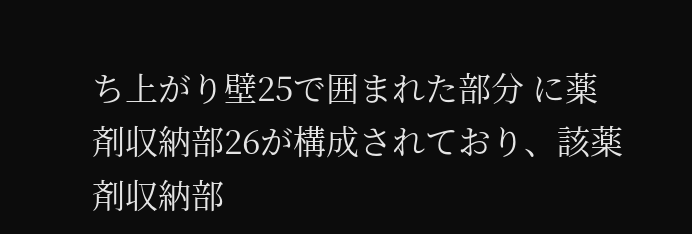ち上がり壁25で囲まれた部分 に薬剤収納部26が構成されており、該薬剤収納部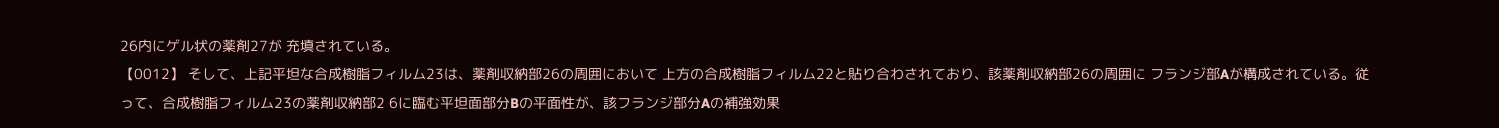26内にゲル状の薬剤27が 充填されている。
【0012】 そして、上記平坦な合成樹脂フィルム23は、薬剤収納部26の周囲において 上方の合成樹脂フィルム22と貼り合わされており、該薬剤収納部26の周囲に フランジ部Aが構成されている。従って、合成樹脂フィルム23の薬剤収納部2 6に臨む平坦面部分Bの平面性が、該フランジ部分Aの補強効果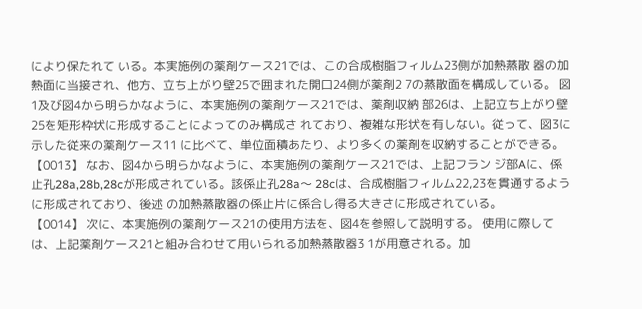により保たれて いる。本実施例の薬剤ケース21では、この合成樹脂フィルム23側が加熱蒸散 器の加熱面に当接され、他方、立ち上がり壁25で囲まれた開口24側が薬剤2 7の蒸散面を構成している。 図1及び図4から明らかなように、本実施例の薬剤ケース21では、薬剤収納 部26は、上記立ち上がり壁25を矩形枠状に形成することによってのみ構成さ れており、複雑な形状を有しない。従って、図3に示した従来の薬剤ケース11 に比べて、単位面積あたり、より多くの薬剤を収納することができる。
【0013】 なお、図4から明らかなように、本実施例の薬剤ケース21では、上記フラン ジ部Aに、係止孔28a,28b,28cが形成されている。該係止孔28a〜 28cは、合成樹脂フィルム22,23を貫通するように形成されており、後述 の加熱蒸散器の係止片に係合し得る大きさに形成されている。
【0014】 次に、本実施例の薬剤ケース21の使用方法を、図4を参照して説明する。 使用に際しては、上記薬剤ケース21と組み合わせて用いられる加熱蒸散器3 1が用意される。加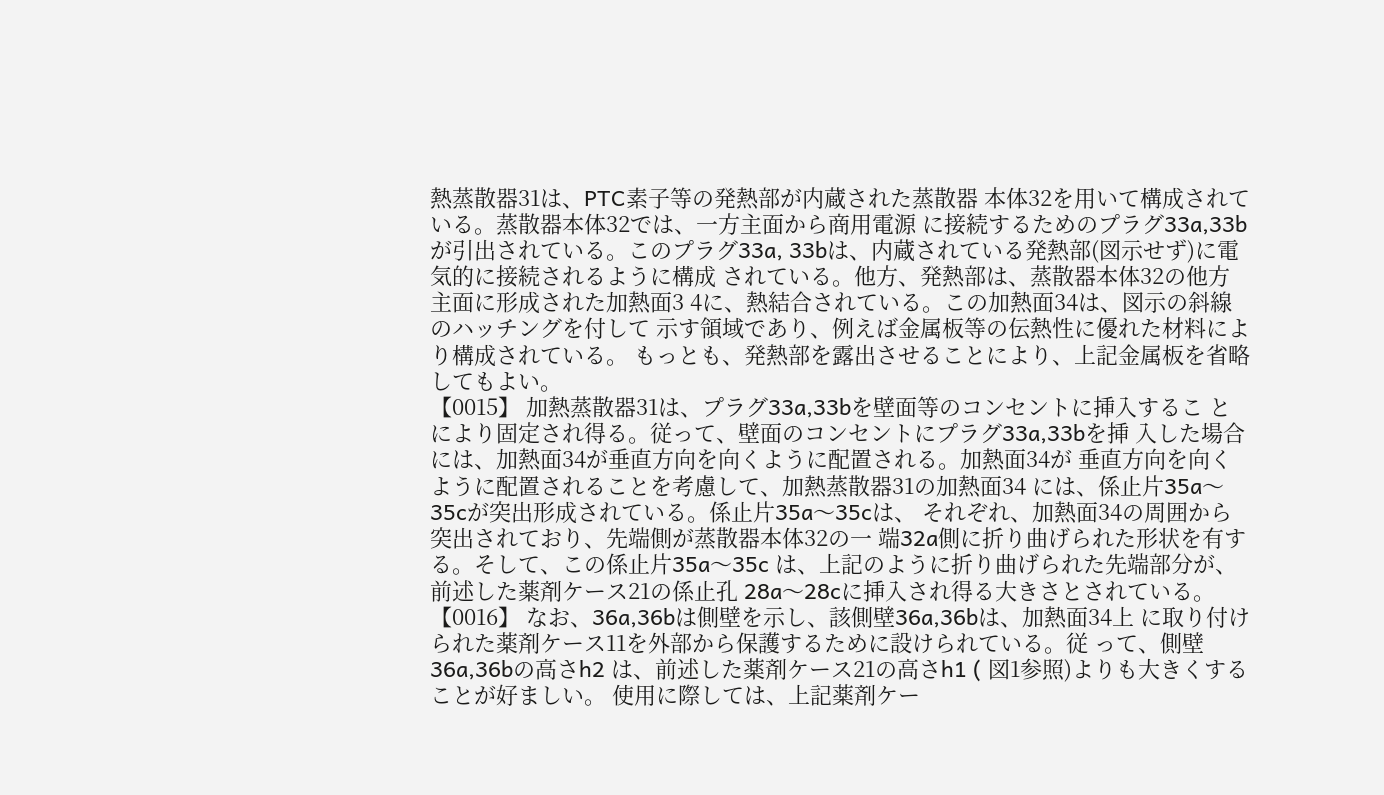熱蒸散器31は、PTC素子等の発熱部が内蔵された蒸散器 本体32を用いて構成されている。蒸散器本体32では、一方主面から商用電源 に接続するためのプラグ33a,33bが引出されている。このプラグ33a, 33bは、内蔵されている発熱部(図示せず)に電気的に接続されるように構成 されている。他方、発熱部は、蒸散器本体32の他方主面に形成された加熱面3 4に、熱結合されている。この加熱面34は、図示の斜線のハッチングを付して 示す領域であり、例えば金属板等の伝熱性に優れた材料により構成されている。 もっとも、発熱部を露出させることにより、上記金属板を省略してもよい。
【0015】 加熱蒸散器31は、プラグ33a,33bを壁面等のコンセントに挿入するこ とにより固定され得る。従って、壁面のコンセントにプラグ33a,33bを挿 入した場合には、加熱面34が垂直方向を向くように配置される。加熱面34が 垂直方向を向くように配置されることを考慮して、加熱蒸散器31の加熱面34 には、係止片35a〜35cが突出形成されている。係止片35a〜35cは、 それぞれ、加熱面34の周囲から突出されており、先端側が蒸散器本体32の一 端32a側に折り曲げられた形状を有する。そして、この係止片35a〜35c は、上記のように折り曲げられた先端部分が、前述した薬剤ケース21の係止孔 28a〜28cに挿入され得る大きさとされている。
【0016】 なお、36a,36bは側壁を示し、該側壁36a,36bは、加熱面34上 に取り付けられた薬剤ケース11を外部から保護するために設けられている。従 って、側壁36a,36bの高さh2 は、前述した薬剤ケース21の高さh1 ( 図1参照)よりも大きくすることが好ましい。 使用に際しては、上記薬剤ケー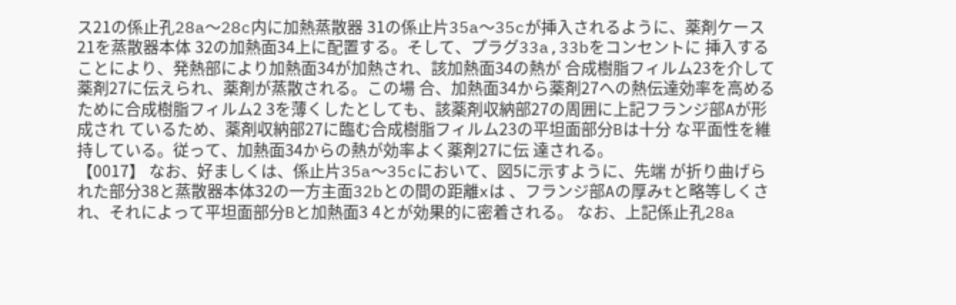ス21の係止孔28a〜28c内に加熱蒸散器 31の係止片35a〜35cが挿入されるように、薬剤ケース21を蒸散器本体 32の加熱面34上に配置する。そして、プラグ33a,33bをコンセントに 挿入することにより、発熱部により加熱面34が加熱され、該加熱面34の熱が 合成樹脂フィルム23を介して薬剤27に伝えられ、薬剤が蒸散される。この場 合、加熱面34から薬剤27への熱伝達効率を高めるために合成樹脂フィルム2 3を薄くしたとしても、該薬剤収納部27の周囲に上記フランジ部Aが形成され ているため、薬剤収納部27に臨む合成樹脂フィルム23の平坦面部分Bは十分 な平面性を維持している。従って、加熱面34からの熱が効率よく薬剤27に伝 達される。
【0017】 なお、好ましくは、係止片35a〜35cにおいて、図5に示すように、先端 が折り曲げられた部分38と蒸散器本体32の一方主面32bとの間の距離xは 、フランジ部Aの厚みtと略等しくされ、それによって平坦面部分Bと加熱面3 4とが効果的に密着される。 なお、上記係止孔28a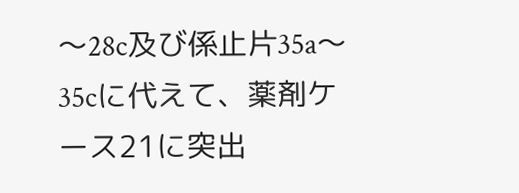〜28c及び係止片35a〜35cに代えて、薬剤ケ ース21に突出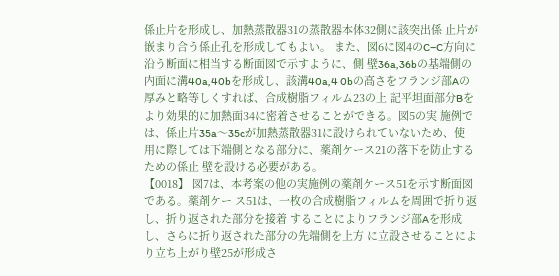係止片を形成し、加熱蒸散器31の蒸散器本体32側に該突出係 止片が嵌まり合う係止孔を形成してもよい。 また、図6に図4のC−C方向に沿う断面に相当する断面図で示すように、側 壁36a,36bの基端側の内面に溝40a,40bを形成し、該溝40a,4 0bの高さをフランジ部Aの厚みと略等しくすれば、合成樹脂フィルム23の上 記平坦面部分Bをより効果的に加熱面34に密着させることができる。図5の実 施例では、係止片35a〜35cが加熱蒸散器31に設けられていないため、使 用に際しては下端側となる部分に、薬剤ケース21の落下を防止するための係止 壁を設ける必要がある。
【0018】 図7は、本考案の他の実施例の薬剤ケース51を示す断面図である。薬剤ケー ス51は、一枚の合成樹脂フィルムを周囲で折り返し、折り返された部分を接着 することによりフランジ部Aを形成し、さらに折り返された部分の先端側を上方 に立設させることにより立ち上がり壁25が形成さ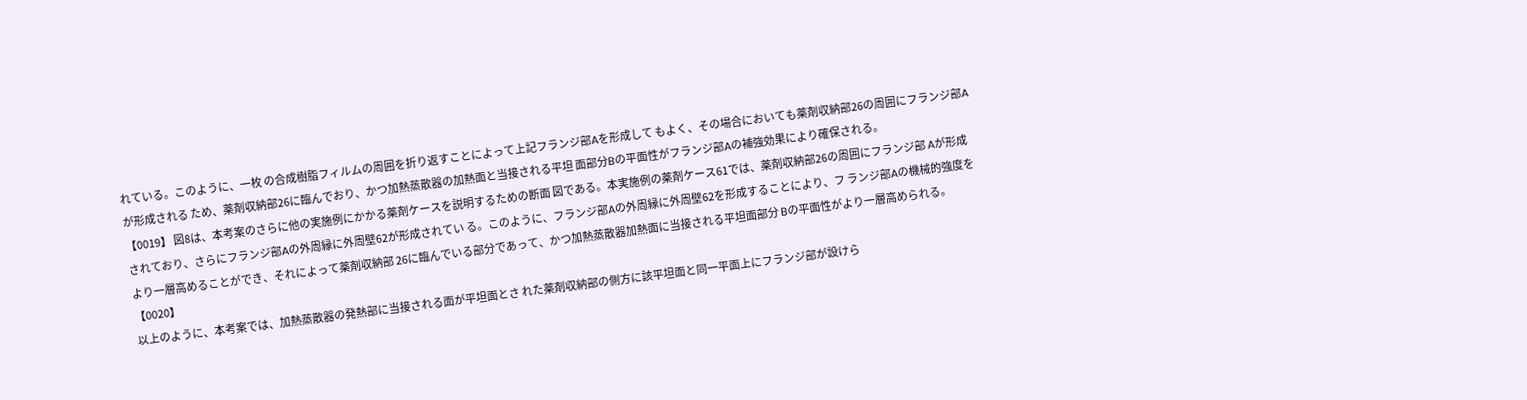れている。このように、一枚 の合成樹脂フィルムの周囲を折り返すことによって上記フランジ部Aを形成して もよく、その場合においても薬剤収納部26の周囲にフランジ部Aが形成される ため、薬剤収納部26に臨んでおり、かつ加熱蒸散器の加熱面と当接される平坦 面部分Bの平面性がフランジ部Aの補強効果により確保される。
【0019】 図8は、本考案のさらに他の実施例にかかる薬剤ケースを説明するための断面 図である。本実施例の薬剤ケース61では、薬剤収納部26の周囲にフランジ部 Aが形成されており、さらにフランジ部Aの外周縁に外周壁62が形成されてい る。このように、フランジ部Aの外周縁に外周壁62を形成することにより、フ ランジ部Aの機械的強度をより一層高めることができ、それによって薬剤収納部 26に臨んでいる部分であって、かつ加熱蒸散器加熱面に当接される平坦面部分 Bの平面性がより一層高められる。
【0020】
以上のように、本考案では、加熱蒸散器の発熱部に当接される面が平坦面とさ れた薬剤収納部の側方に該平坦面と同一平面上にフランジ部が設けら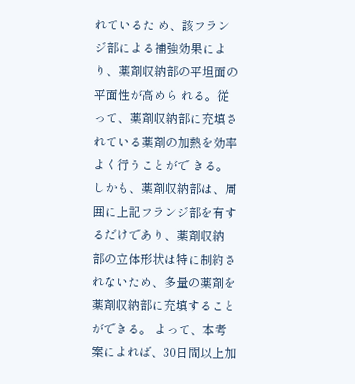れているた め、該フランジ部による補強効果により、薬剤収納部の平坦面の平面性が高めら れる。従って、薬剤収納部に充填されている薬剤の加熱を効率よく行うことがで きる。 しかも、薬剤収納部は、周囲に上記フランジ部を有するだけであり、薬剤収納 部の立体形状は特に制約されないため、多量の薬剤を薬剤収納部に充填すること ができる。 よって、本考案によれば、30日間以上加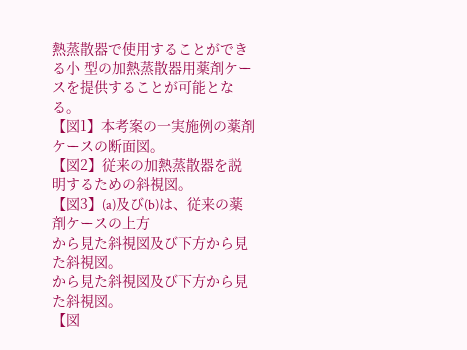熱蒸散器で使用することができる小 型の加熱蒸散器用薬剤ケースを提供することが可能となる。
【図1】本考案の一実施例の薬剤ケースの断面図。
【図2】従来の加熱蒸散器を説明するための斜視図。
【図3】(a)及び(b)は、従来の薬剤ケースの上方
から見た斜視図及び下方から見た斜視図。
から見た斜視図及び下方から見た斜視図。
【図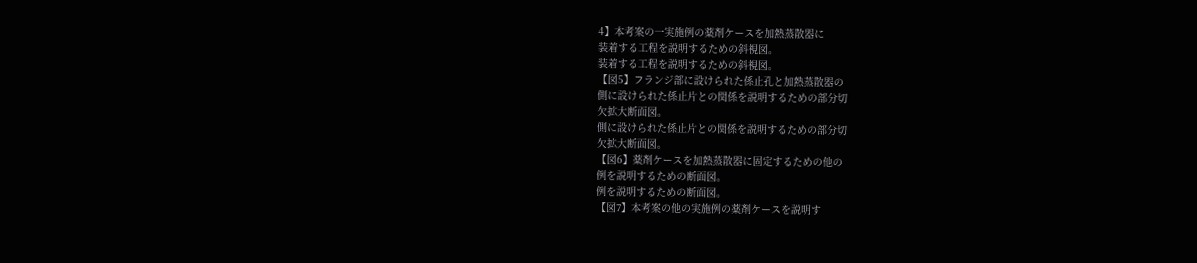4】本考案の一実施例の薬剤ケースを加熱蒸散器に
装着する工程を説明するための斜視図。
装着する工程を説明するための斜視図。
【図5】フランジ部に設けられた係止孔と加熱蒸散器の
側に設けられた係止片との関係を説明するための部分切
欠拡大断面図。
側に設けられた係止片との関係を説明するための部分切
欠拡大断面図。
【図6】薬剤ケースを加熱蒸散器に固定するための他の
例を説明するための断面図。
例を説明するための断面図。
【図7】本考案の他の実施例の薬剤ケースを説明す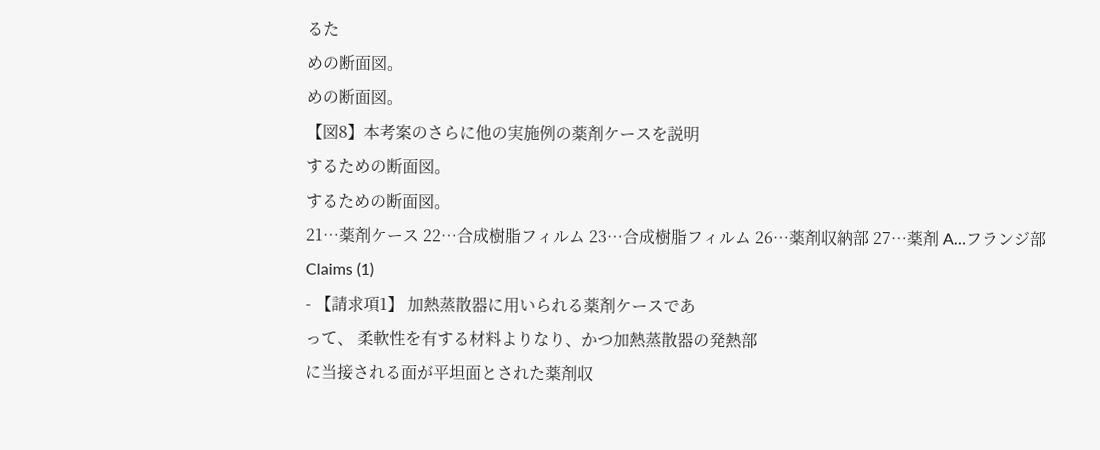るた
めの断面図。
めの断面図。
【図8】本考案のさらに他の実施例の薬剤ケースを説明
するための断面図。
するための断面図。
21…薬剤ケース 22…合成樹脂フィルム 23…合成樹脂フィルム 26…薬剤収納部 27…薬剤 A…フランジ部
Claims (1)
- 【請求項1】 加熱蒸散器に用いられる薬剤ケースであ
って、 柔軟性を有する材料よりなり、かつ加熱蒸散器の発熱部
に当接される面が平坦面とされた薬剤収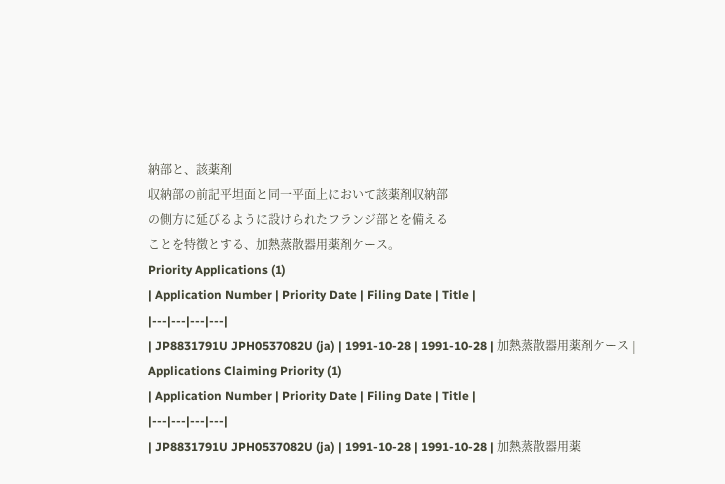納部と、該薬剤
収納部の前記平坦面と同一平面上において該薬剤収納部
の側方に延びるように設けられたフランジ部とを備える
ことを特徴とする、加熱蒸散器用薬剤ケース。
Priority Applications (1)
| Application Number | Priority Date | Filing Date | Title |
|---|---|---|---|
| JP8831791U JPH0537082U (ja) | 1991-10-28 | 1991-10-28 | 加熱蒸散器用薬剤ケース |
Applications Claiming Priority (1)
| Application Number | Priority Date | Filing Date | Title |
|---|---|---|---|
| JP8831791U JPH0537082U (ja) | 1991-10-28 | 1991-10-28 | 加熱蒸散器用薬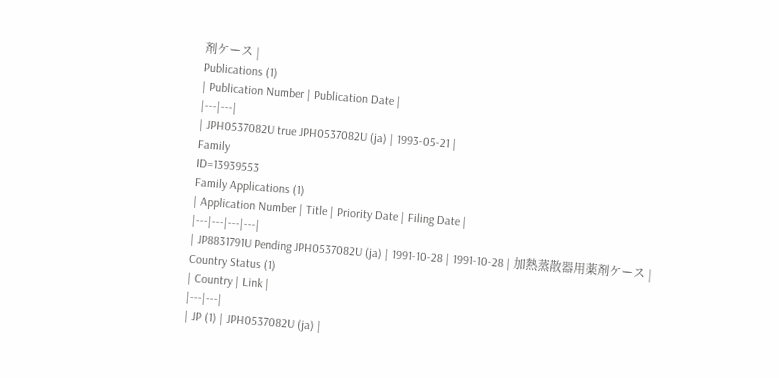剤ケース |
Publications (1)
| Publication Number | Publication Date |
|---|---|
| JPH0537082U true JPH0537082U (ja) | 1993-05-21 |
Family
ID=13939553
Family Applications (1)
| Application Number | Title | Priority Date | Filing Date |
|---|---|---|---|
| JP8831791U Pending JPH0537082U (ja) | 1991-10-28 | 1991-10-28 | 加熱蒸散器用薬剤ケース |
Country Status (1)
| Country | Link |
|---|---|
| JP (1) | JPH0537082U (ja) |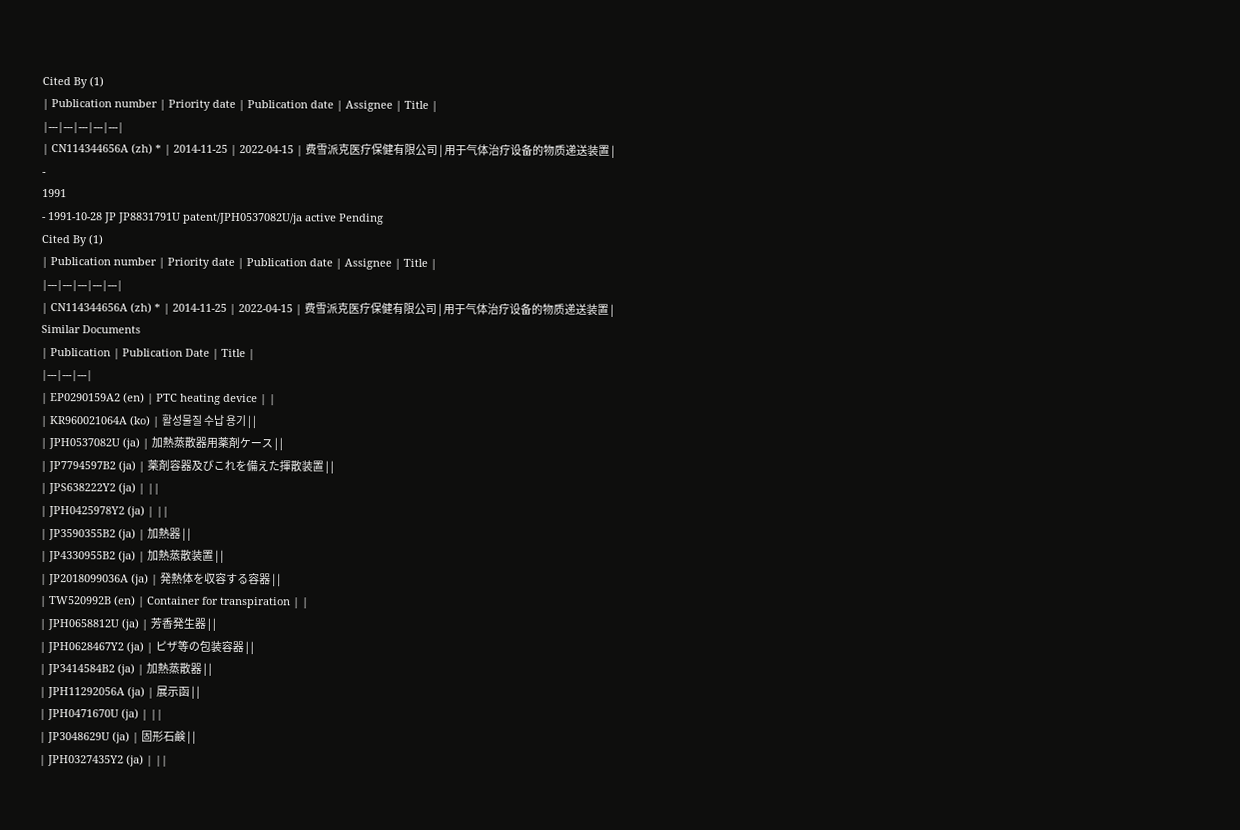Cited By (1)
| Publication number | Priority date | Publication date | Assignee | Title |
|---|---|---|---|---|
| CN114344656A (zh) * | 2014-11-25 | 2022-04-15 | 费雪派克医疗保健有限公司 | 用于气体治疗设备的物质递送装置 |
-
1991
- 1991-10-28 JP JP8831791U patent/JPH0537082U/ja active Pending
Cited By (1)
| Publication number | Priority date | Publication date | Assignee | Title |
|---|---|---|---|---|
| CN114344656A (zh) * | 2014-11-25 | 2022-04-15 | 费雪派克医疗保健有限公司 | 用于气体治疗设备的物质递送装置 |
Similar Documents
| Publication | Publication Date | Title |
|---|---|---|
| EP0290159A2 (en) | PTC heating device | |
| KR960021064A (ko) | 활성물질 수납 용기 | |
| JPH0537082U (ja) | 加熱蒸散器用薬剤ケース | |
| JP7794597B2 (ja) | 薬剤容器及びこれを備えた揮散装置 | |
| JPS638222Y2 (ja) | ||
| JPH0425978Y2 (ja) | ||
| JP3590355B2 (ja) | 加熱器 | |
| JP4330955B2 (ja) | 加熱蒸散装置 | |
| JP2018099036A (ja) | 発熱体を収容する容器 | |
| TW520992B (en) | Container for transpiration | |
| JPH0658812U (ja) | 芳香発生器 | |
| JPH0628467Y2 (ja) | ピザ等の包装容器 | |
| JP3414584B2 (ja) | 加熱蒸散器 | |
| JPH11292056A (ja) | 展示函 | |
| JPH0471670U (ja) | ||
| JP3048629U (ja) | 固形石鹸 | |
| JPH0327435Y2 (ja) | ||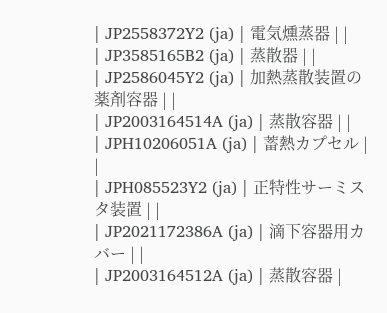| JP2558372Y2 (ja) | 電気燻蒸器 | |
| JP3585165B2 (ja) | 蒸散器 | |
| JP2586045Y2 (ja) | 加熱蒸散装置の薬剤容器 | |
| JP2003164514A (ja) | 蒸散容器 | |
| JPH10206051A (ja) | 蓄熱カプセル | |
| JPH085523Y2 (ja) | 正特性サーミスタ装置 | |
| JP2021172386A (ja) | 滴下容器用カバー | |
| JP2003164512A (ja) | 蒸散容器 |